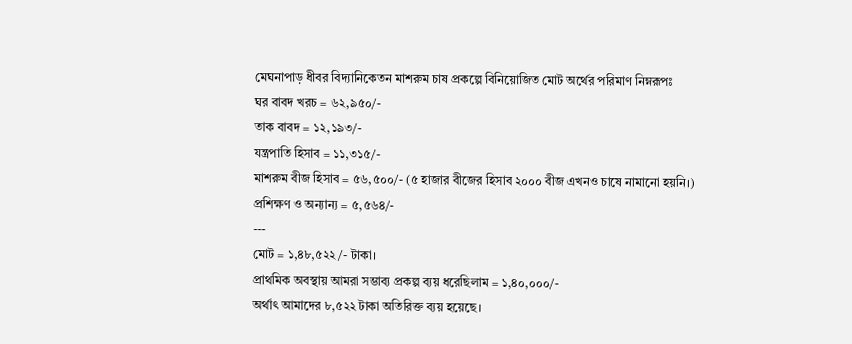মেঘনাপাড় ধীবর বিদ্যানিকেতন মাশরুম চাষ প্রকল্পে বিনিয়োজিত মোট অর্থের পরিমাণ নিম্নরূপঃ
ঘর বাবদ খরচ = ৬২,৯৫০/-
তাক বাবদ = ১২,১৯৩/-
যন্ত্রপাতি হিসাব = ১১,৩১৫/-
মাশরুম বীজ হিসাব = ৫৬,৫০০/- (৫ হাজার বীজের হিসাব ২০০০ বীজ এখনও চাষে নামানো হয়নি।)
প্রশিক্ষণ ও অন্যান্য = ৫,৫৬৪/-
---
মোট = ১,৪৮,৫২২/- টাকা।
প্রাথমিক অবস্থায় আমরা সম্ভাব্য প্রকল্প ব্যয় ধরেছিলাম = ১,৪০,০০০/-
অর্থাৎ আমাদের ৮,৫২২ টাকা অতিরিক্ত ব্যয় হয়েছে।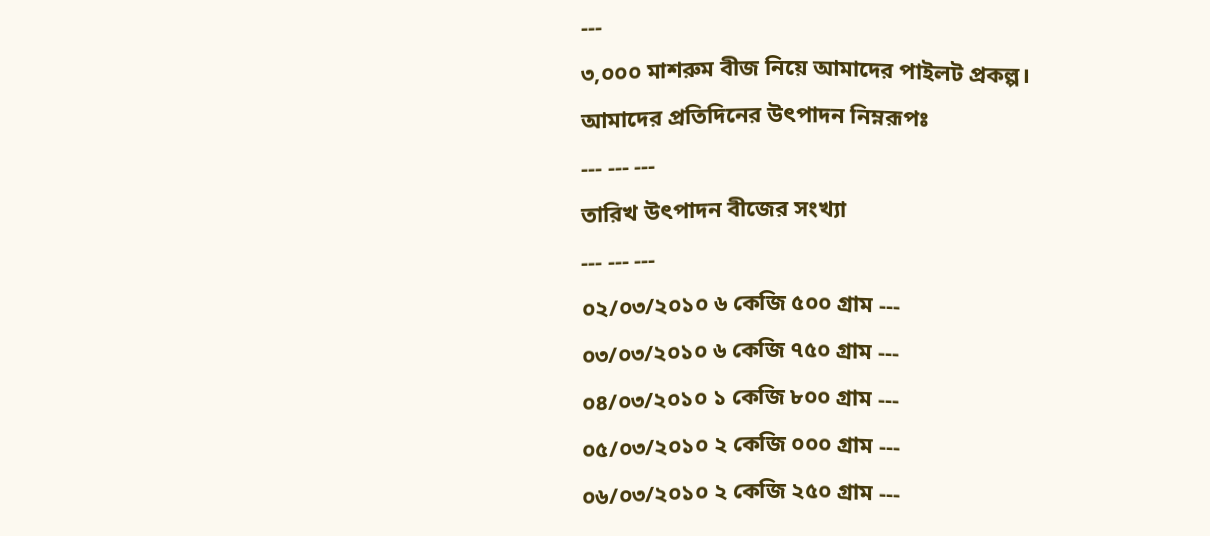---
৩,০০০ মাশরুম বীজ নিয়ে আমাদের পাইলট প্রকল্প।
আমাদের প্রতিদিনের উৎপাদন নিম্নরূপঃ
--- --- ---
তারিখ উৎপাদন বীজের সংখ্যা
--- --- ---
০২/০৩/২০১০ ৬ কেজি ৫০০ গ্রাম ---
০৩/০৩/২০১০ ৬ কেজি ৭৫০ গ্রাম ---
০৪/০৩/২০১০ ১ কেজি ৮০০ গ্রাম ---
০৫/০৩/২০১০ ২ কেজি ০০০ গ্রাম ---
০৬/০৩/২০১০ ২ কেজি ২৫০ গ্রাম ---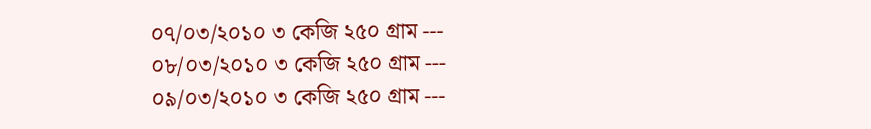০৭/০৩/২০১০ ৩ কেজি ২৫০ গ্রাম ---
০৮/০৩/২০১০ ৩ কেজি ২৫০ গ্রাম ---
০৯/০৩/২০১০ ৩ কেজি ২৫০ গ্রাম ---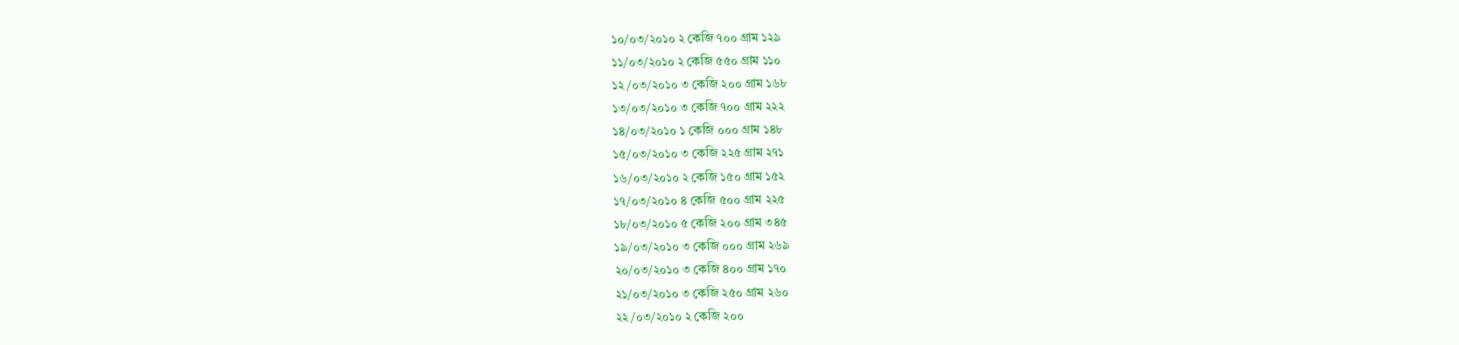১০/০৩/২০১০ ২ কেজি ৭০০ গ্রাম ১২৯
১১/০৩/২০১০ ২ কেজি ৫৫০ গ্রাম ১১০
১২/০৩/২০১০ ৩ কেজি ২০০ গ্রাম ১৬৮
১৩/০৩/২০১০ ৩ কেজি ৭০০ গ্রাম ২২২
১৪/০৩/২০১০ ১ কেজি ০০০ গ্রাম ১৪৮
১৫/০৩/২০১০ ৩ কেজি ২২৫ গ্রাম ২৭১
১৬/০৩/২০১০ ২ কেজি ১৫০ গ্রাম ১৫২
১৭/০৩/২০১০ ৪ কেজি ৫০০ গ্রাম ২২৫
১৮/০৩/২০১০ ৫ কেজি ২০০ গ্রাম ৩৪৫
১৯/০৩/২০১০ ৩ কেজি ০০০ গ্রাম ২৬৯
২০/০৩/২০১০ ৩ কেজি ৪০০ গ্রাম ১৭০
২১/০৩/২০১০ ৩ কেজি ২৫০ গ্রাম ২৬০
২২/০৩/২০১০ ২ কেজি ২০০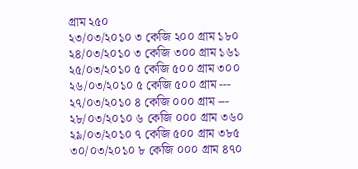গ্রাম ২৫০
২৩/০৩/২০১০ ৩ কেজি ২০০ গ্রাম ১৮০
২৪/০৩/২০১০ ৩ কেজি ৩০০ গ্রাম ১৬১
২৫/০৩/২০১০ ৫ কেজি ৫০০ গ্রাম ৩০০
২৬/০৩/২০১০ ৫ কেজি ৫০০ গ্রাম ---
২৭/০৩/২০১০ ৪ কেজি ০০০ গ্রাম ---
২৮/০৩/২০১০ ৬ কেজি ০০০ গ্রাম ৩৬০
২৯/০৩/২০১০ ৭ কেজি ৫০০ গ্রাম ৩৮৫
৩০/০৩/২০১০ ৮ কেজি ০০০ গ্রাম ৪৭০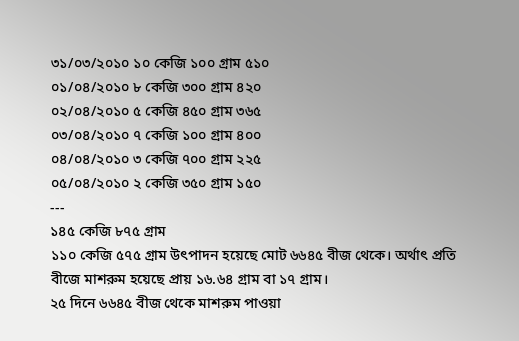৩১/০৩/২০১০ ১০ কেজি ১০০ গ্রাম ৫১০
০১/০৪/২০১০ ৮ কেজি ৩০০ গ্রাম ৪২০
০২/০৪/২০১০ ৫ কেজি ৪৫০ গ্রাম ৩৬৫
০৩/০৪/২০১০ ৭ কেজি ১০০ গ্রাম ৪০০
০৪/০৪/২০১০ ৩ কেজি ৭০০ গ্রাম ২২৫
০৫/০৪/২০১০ ২ কেজি ৩৫০ গ্রাম ১৫০
---
১৪৫ কেজি ৮৭৫ গ্রাম
১১০ কেজি ৫৭৫ গ্রাম উৎপাদন হয়েছে মোট ৬৬৪৫ বীজ থেকে। অর্থাৎ প্রতি বীজে মাশরুম হয়েছে প্রায় ১৬.৬৪ গ্রাম বা ১৭ গ্রাম।
২৫ দিনে ৬৬৪৫ বীজ থেকে মাশরুম পাওয়া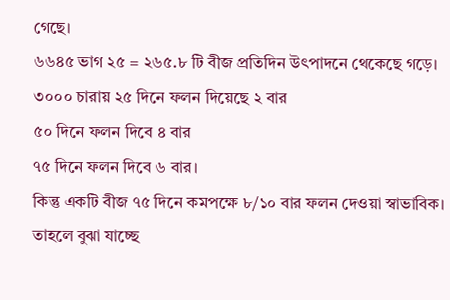গেছে।
৬৬৪৫ ভাগ ২৫ = ২৬৫.৮ টি বীজ প্রতিদিন উৎপাদনে থেকেছে গড়ে।
৩০০০ চারায় ২৫ দিনে ফলন দিয়েছে ২ বার
৫০ দিনে ফলন দিবে ৪ বার
৭৫ দিনে ফলন দিবে ৬ বার।
কিন্তু একটি বীজ ৭৫ দিনে কমপক্ষে ৮/১০ বার ফলন দেওয়া স্বাভাবিক।
তাহলে বুঝা যাচ্ছে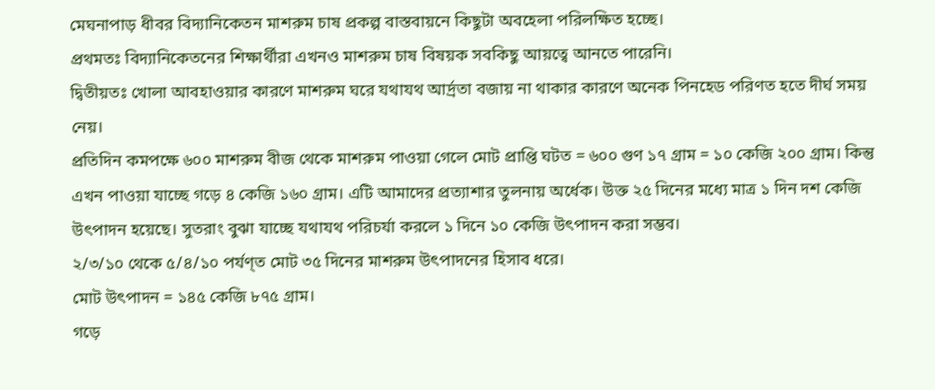মেঘনাপাড় ধীবর বিদ্যানিকেতন মাশরুম চাষ প্রকল্প বাস্তবায়নে কিছুটা অবহেলা পরিলক্ষিত হচ্ছে।
প্রথমতঃ বিদ্যানিকেতনের শিক্ষার্থীরা এখনও মাশরুম চাষ বিষয়ক সবকিছু আয়ত্বে আনতে পারেনি।
দ্বিতীয়তঃ খোলা আবহাওয়ার কারণে মাশরুম ঘরে যথাযথ আর্দ্রতা বজায় না থাকার কারণে অনেক পিনহেড পরিণত হতে দীর্ঘ সময় নেয়।
প্রতিদিন কমপক্ষে ৬০০ মাশরুম বীজ থেকে মাশরুম পাওয়া গেলে মোট প্রাপ্তি ঘটত = ৬০০ গুণ ১৭ গ্রাম = ১০ কেজি ২০০ গ্রাম। কিন্তু এখন পাওয়া যাচ্ছে গড়ে ৪ কেজি ১৬০ গ্রাম। এটি আমাদের প্রত্যাশার তুলনায় অর্ধেক। উক্ত ২৫ দিনের মধ্যে মাত্র ১ দিন দশ কেজি উৎপাদন হয়েছে। সুতরাং বুঝা যাচ্ছে যথাযথ পরিচর্যা করলে ১ দিনে ১০ কেজি উৎপাদন করা সম্ভব।
২/৩/১০ থেকে ৫/৪/১০ পর্যণ্ত মোট ৩৫ দিনের মাশরুম উৎপাদনের হিসাব ধরে।
মোট উৎপাদন = ১৪৫ কেজি ৮৭৫ গ্রাম।
গড়ে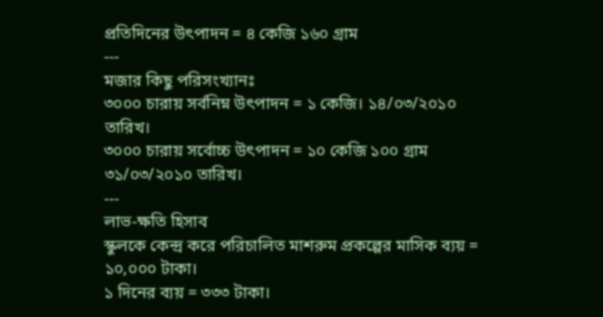প্রতিদিনের উৎপাদন = ৪ কেজি ১৬০ গ্রাম
---
মজার কিছু পরিসংখ্যানঃ
৩০০০ চারায় সর্বনিম্ন উৎপাদন = ১ কেজি। ১৪/০৩/২০১০ তারিখ।
৩০০০ চারায় সর্বোচ্চ উৎপাদন = ১০ কেজি ১০০ গ্রাম ৩১/০৩/২০১০ তারিখ।
---
লাভ-ক্ষতি হিসাব
স্কুলকে কেন্দ্র করে পরিচালিত মাশরুম প্রকল্পের মাসিক ব্যয় = ১০,০০০ টাকা।
১ দিনের ব্যয় = ৩৩৩ টাকা।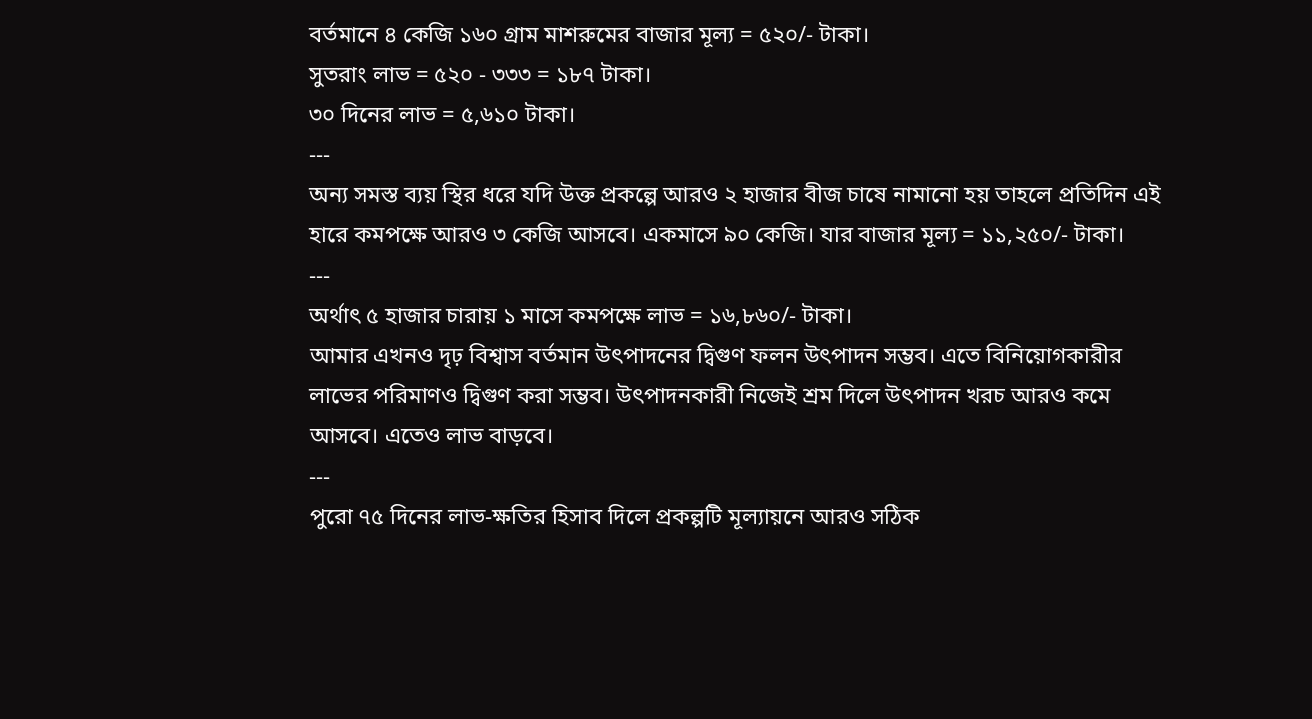বর্তমানে ৪ কেজি ১৬০ গ্রাম মাশরুমের বাজার মূল্য = ৫২০/- টাকা।
সুতরাং লাভ = ৫২০ - ৩৩৩ = ১৮৭ টাকা।
৩০ দিনের লাভ = ৫,৬১০ টাকা।
---
অন্য সমস্ত ব্যয় স্থির ধরে যদি উক্ত প্রকল্পে আরও ২ হাজার বীজ চাষে নামানো হয় তাহলে প্রতিদিন এই হারে কমপক্ষে আরও ৩ কেজি আসবে। একমাসে ৯০ কেজি। যার বাজার মূল্য = ১১,২৫০/- টাকা।
---
অর্থাৎ ৫ হাজার চারায় ১ মাসে কমপক্ষে লাভ = ১৬,৮৬০/- টাকা।
আমার এখনও দৃঢ় বিশ্বাস বর্তমান উৎপাদনের দ্বিগুণ ফলন উৎপাদন সম্ভব। এতে বিনিয়োগকারীর লাভের পরিমাণও দ্বিগুণ করা সম্ভব। উৎপাদনকারী নিজেই শ্রম দিলে উৎপাদন খরচ আরও কমে আসবে। এতেও লাভ বাড়বে।
---
পুরো ৭৫ দিনের লাভ-ক্ষতির হিসাব দিলে প্রকল্পটি মূল্যায়নে আরও সঠিক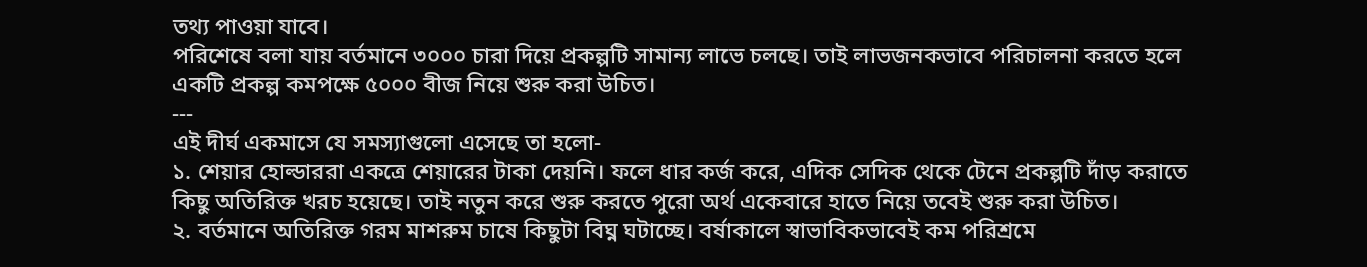তথ্য পাওয়া যাবে।
পরিশেষে বলা যায় বর্তমানে ৩০০০ চারা দিয়ে প্রকল্পটি সামান্য লাভে চলছে। তাই লাভজনকভাবে পরিচালনা করতে হলে একটি প্রকল্প কমপক্ষে ৫০০০ বীজ নিয়ে শুরু করা উচিত।
---
এই দীর্ঘ একমাসে যে সমস্যাগুলো এসেছে তা হলো-
১. শেয়ার হোল্ডাররা একত্রে শেয়ারের টাকা দেয়নি। ফলে ধার কর্জ করে, এদিক সেদিক থেকে টেনে প্রকল্পটি দাঁড় করাতে কিছু অতিরিক্ত খরচ হয়েছে। তাই নতুন করে শুরু করতে পুরো অর্থ একেবারে হাতে নিয়ে তবেই শুরু করা উচিত।
২. বর্তমানে অতিরিক্ত গরম মাশরুম চাষে কিছুটা বিঘ্ন ঘটাচ্ছে। বর্ষাকালে স্বাভাবিকভাবেই কম পরিশ্রমে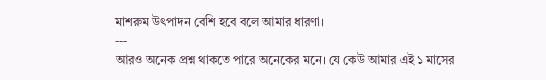মাশরুম উৎপাদন বেশি হবে বলে আমার ধারণা।
---
আরও অনেক প্রশ্ন থাকতে পারে অনেকের মনে। যে কেউ আমার এই ১ মাসের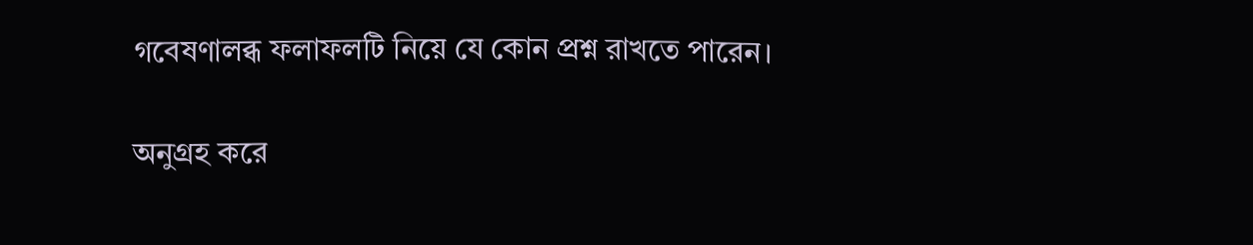গবেষণালব্ধ ফলাফলটি নিয়ে যে কোন প্রশ্ন রাখতে পারেন।

অনুগ্রহ করে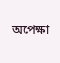অপেক্ষা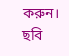করুন। ছবি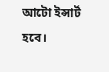আটো ইন্সার্ট হবে।